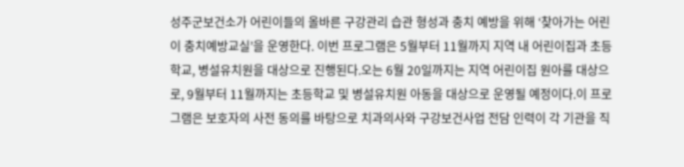성주군보건소가 어린이들의 올바른 구강관리 습관 형성과 충치 예방을 위해 ‘찾아가는 어린이 충치예방교실’을 운영한다. 이번 프로그램은 5월부터 11월까지 지역 내 어린이집과 초등학교, 병설유치원을 대상으로 진행된다.오는 6월 20일까지는 지역 어린이집 원아를 대상으로, 9월부터 11월까지는 초등학교 및 병설유치원 아동을 대상으로 운영될 예정이다.이 프로그램은 보호자의 사전 동의를 바탕으로 치과의사와 구강보건사업 전담 인력이 각 기관을 직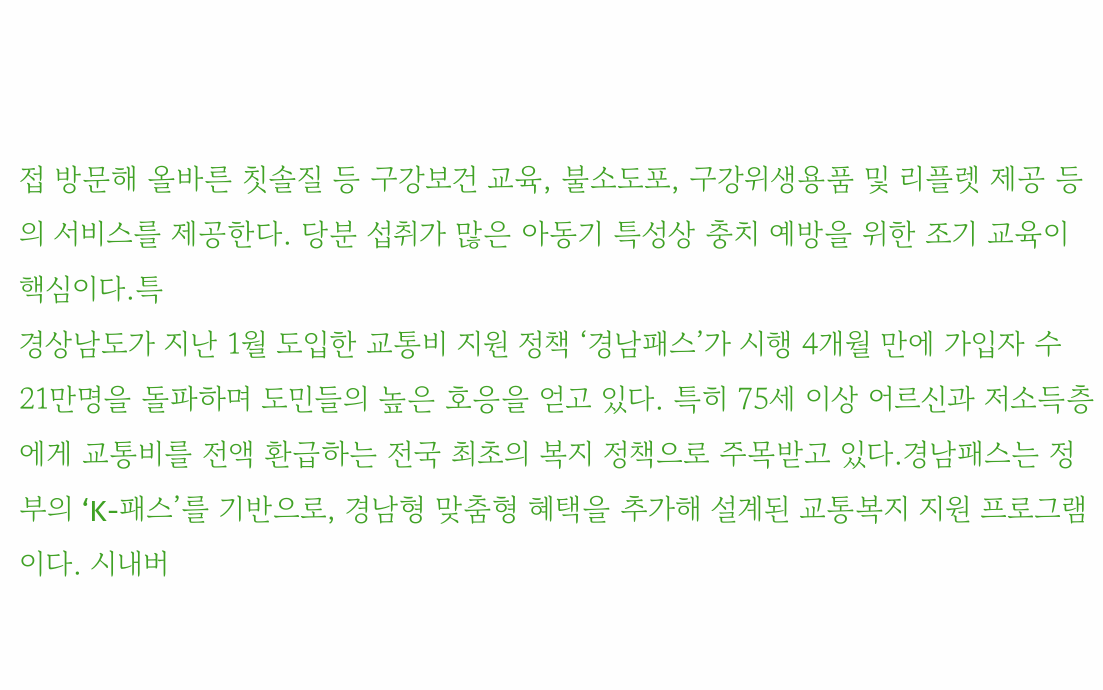접 방문해 올바른 칫솔질 등 구강보건 교육, 불소도포, 구강위생용품 및 리플렛 제공 등의 서비스를 제공한다. 당분 섭취가 많은 아동기 특성상 충치 예방을 위한 조기 교육이 핵심이다.특
경상남도가 지난 1월 도입한 교통비 지원 정책 ‘경남패스’가 시행 4개월 만에 가입자 수 21만명을 돌파하며 도민들의 높은 호응을 얻고 있다. 특히 75세 이상 어르신과 저소득층에게 교통비를 전액 환급하는 전국 최초의 복지 정책으로 주목받고 있다.경남패스는 정부의 ‘K-패스’를 기반으로, 경남형 맞춤형 혜택을 추가해 설계된 교통복지 지원 프로그램이다. 시내버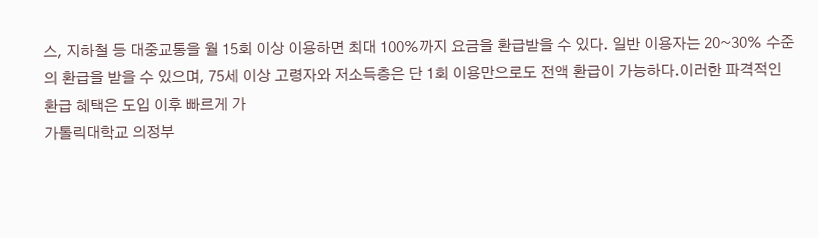스, 지하철 등 대중교통을 월 15회 이상 이용하면 최대 100%까지 요금을 환급받을 수 있다. 일반 이용자는 20~30% 수준의 환급을 받을 수 있으며, 75세 이상 고령자와 저소득층은 단 1회 이용만으로도 전액 환급이 가능하다.이러한 파격적인 환급 혜택은 도입 이후 빠르게 가
가톨릭대학교 의정부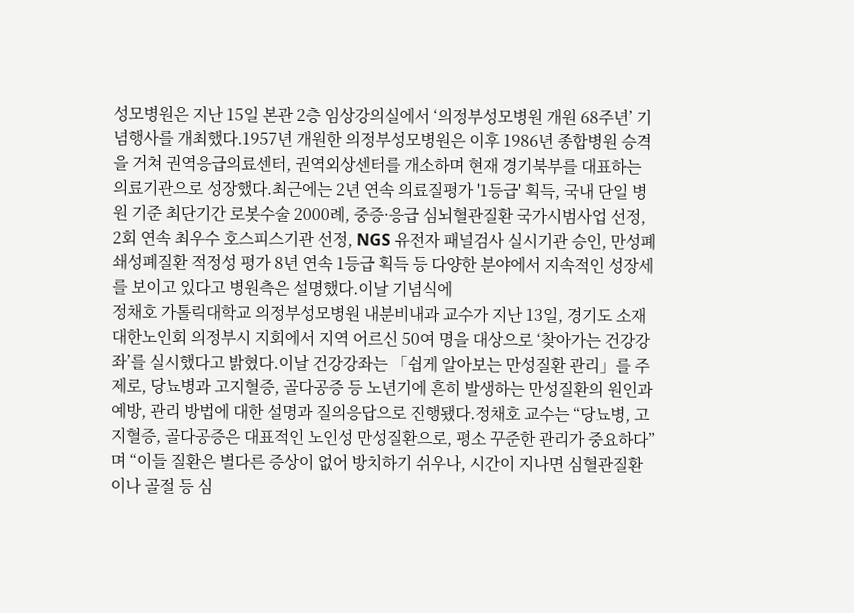성모병원은 지난 15일 본관 2층 임상강의실에서 ‘의정부성모병원 개원 68주년’ 기념행사를 개최했다.1957년 개원한 의정부성모병원은 이후 1986년 종합병원 승격을 거쳐 권역응급의료센터, 권역외상센터를 개소하며 현재 경기북부를 대표하는 의료기관으로 성장했다.최근에는 2년 연속 의료질평가 '1등급' 획득, 국내 단일 병원 기준 최단기간 로봇수술 2000례, 중증·응급 심뇌혈관질환 국가시범사업 선정, 2회 연속 최우수 호스피스기관 선정, NGS 유전자 패널검사 실시기관 승인, 만성폐쇄성폐질환 적정성 평가 8년 연속 1등급 획득 등 다양한 분야에서 지속적인 성장세를 보이고 있다고 병원측은 설명했다.이날 기념식에
정채호 가톨릭대학교 의정부성모병원 내분비내과 교수가 지난 13일, 경기도 소재 대한노인회 의정부시 지회에서 지역 어르신 50여 명을 대상으로 ‘찾아가는 건강강좌’를 실시했다고 밝혔다.이날 건강강좌는 「쉽게 알아보는 만성질환 관리」를 주제로, 당뇨병과 고지혈증, 골다공증 등 노년기에 흔히 발생하는 만성질환의 원인과 예방, 관리 방법에 대한 설명과 질의응답으로 진행됐다.정채호 교수는 “당뇨병, 고지혈증, 골다공증은 대표적인 노인성 만성질환으로, 평소 꾸준한 관리가 중요하다”며 “이들 질환은 별다른 증상이 없어 방치하기 쉬우나, 시간이 지나면 심혈관질환이나 골절 등 심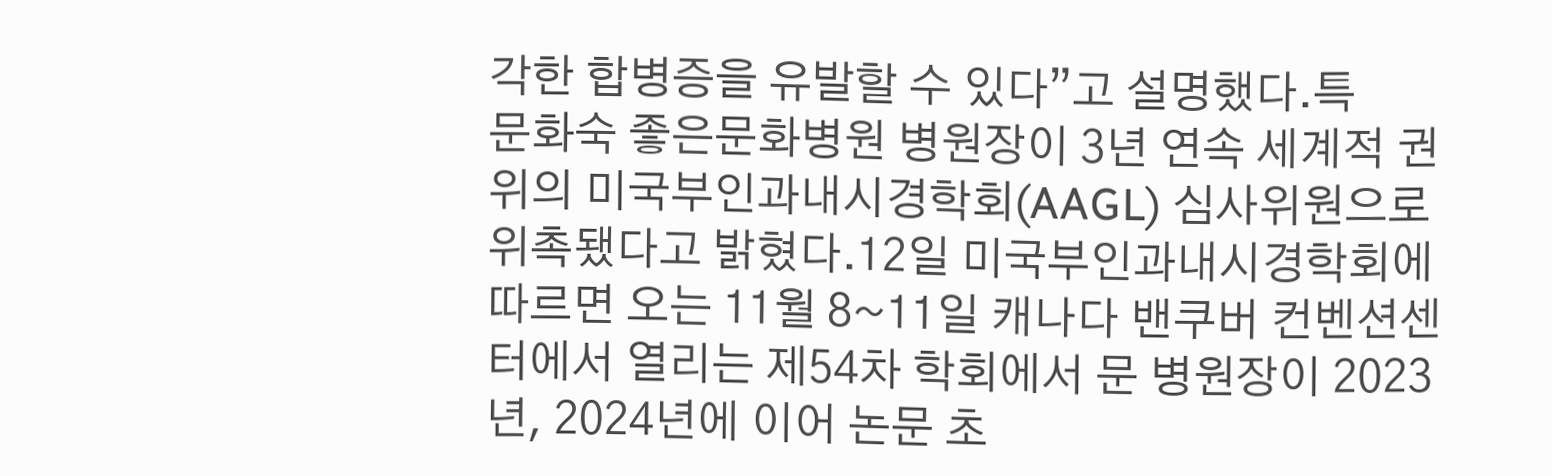각한 합병증을 유발할 수 있다”고 설명했다.특
문화숙 좋은문화병원 병원장이 3년 연속 세계적 권위의 미국부인과내시경학회(AAGL) 심사위원으로 위촉됐다고 밝혔다.12일 미국부인과내시경학회에 따르면 오는 11월 8~11일 캐나다 밴쿠버 컨벤션센터에서 열리는 제54차 학회에서 문 병원장이 2023년, 2024년에 이어 논문 초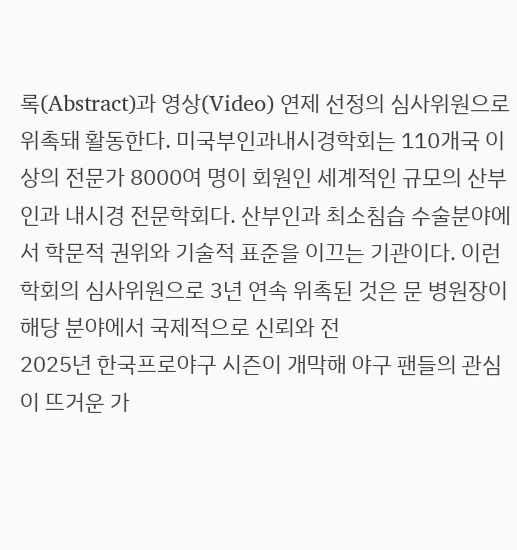록(Abstract)과 영상(Video) 연제 선정의 심사위원으로 위촉돼 활동한다. 미국부인과내시경학회는 110개국 이상의 전문가 8000여 명이 회원인 세계적인 규모의 산부인과 내시경 전문학회다. 산부인과 최소침습 수술분야에서 학문적 권위와 기술적 표준을 이끄는 기관이다. 이런 학회의 심사위원으로 3년 연속 위촉된 것은 문 병원장이 해당 분야에서 국제적으로 신뢰와 전
2025년 한국프로야구 시즌이 개막해 야구 팬들의 관심이 뜨거운 가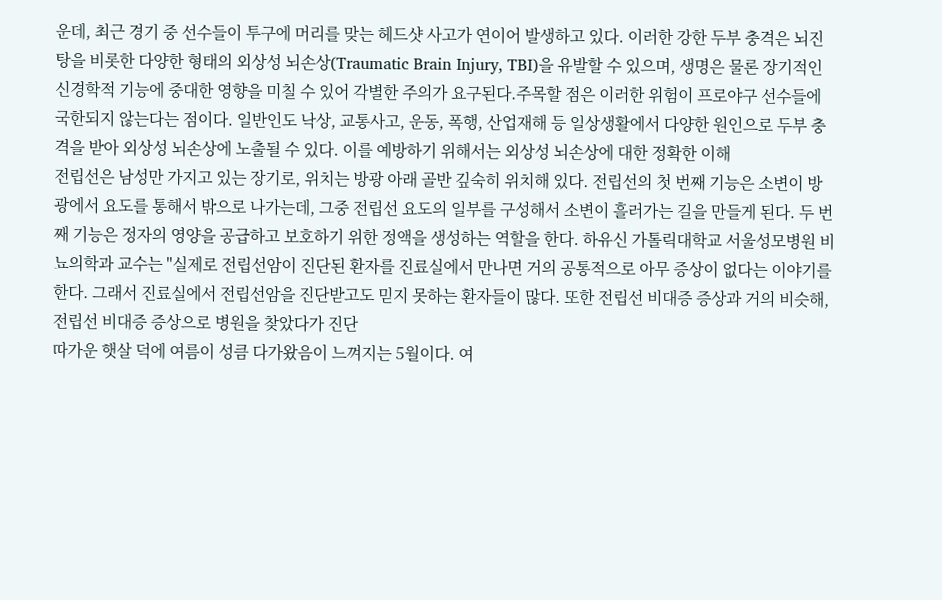운데, 최근 경기 중 선수들이 투구에 머리를 맞는 헤드샷 사고가 연이어 발생하고 있다. 이러한 강한 두부 충격은 뇌진탕을 비롯한 다양한 형태의 외상성 뇌손상(Traumatic Brain Injury, TBI)을 유발할 수 있으며, 생명은 물론 장기적인 신경학적 기능에 중대한 영향을 미칠 수 있어 각별한 주의가 요구된다.주목할 점은 이러한 위험이 프로야구 선수들에 국한되지 않는다는 점이다. 일반인도 낙상, 교통사고, 운동, 폭행, 산업재해 등 일상생활에서 다양한 원인으로 두부 충격을 받아 외상성 뇌손상에 노출될 수 있다. 이를 예방하기 위해서는 외상성 뇌손상에 대한 정확한 이해
전립선은 남성만 가지고 있는 장기로, 위치는 방광 아래 골반 깊숙히 위치해 있다. 전립선의 첫 번째 기능은 소변이 방광에서 요도를 통해서 밖으로 나가는데, 그중 전립선 요도의 일부를 구성해서 소변이 흘러가는 길을 만들게 된다. 두 번째 기능은 정자의 영양을 공급하고 보호하기 위한 정액을 생성하는 역할을 한다. 하유신 가톨릭대학교 서울성모병원 비뇨의학과 교수는 "실제로 전립선암이 진단된 환자를 진료실에서 만나면 거의 공통적으로 아무 증상이 없다는 이야기를 한다. 그래서 진료실에서 전립선암을 진단받고도 믿지 못하는 환자들이 많다. 또한 전립선 비대증 증상과 거의 비슷해, 전립선 비대증 증상으로 병원을 찾았다가 진단
따가운 햇살 덕에 여름이 성큼 다가왔음이 느껴지는 5월이다. 여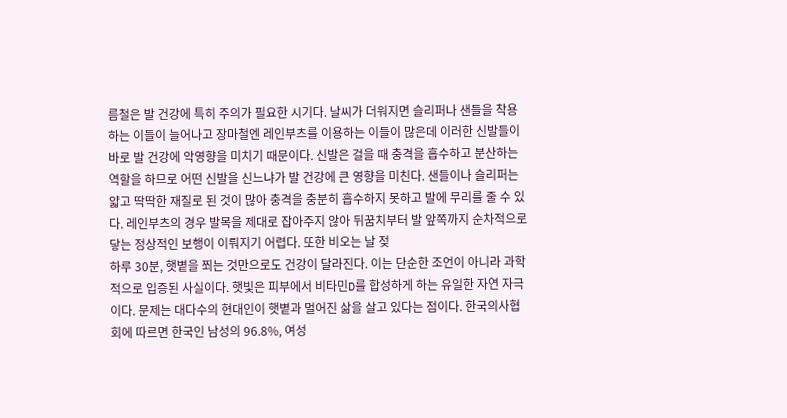름철은 발 건강에 특히 주의가 필요한 시기다. 날씨가 더워지면 슬리퍼나 샌들을 착용하는 이들이 늘어나고 장마철엔 레인부츠를 이용하는 이들이 많은데 이러한 신발들이 바로 발 건강에 악영향을 미치기 때문이다. 신발은 걸을 때 충격을 흡수하고 분산하는 역할을 하므로 어떤 신발을 신느냐가 발 건강에 큰 영향을 미친다. 샌들이나 슬리퍼는 얇고 딱딱한 재질로 된 것이 많아 충격을 충분히 흡수하지 못하고 발에 무리를 줄 수 있다. 레인부츠의 경우 발목을 제대로 잡아주지 않아 뒤꿈치부터 발 앞쪽까지 순차적으로 닿는 정상적인 보행이 이뤄지기 어렵다. 또한 비오는 날 젖
하루 30분, 햇볕을 쬐는 것만으로도 건강이 달라진다. 이는 단순한 조언이 아니라 과학적으로 입증된 사실이다. 햇빛은 피부에서 비타민D를 합성하게 하는 유일한 자연 자극이다. 문제는 대다수의 현대인이 햇볕과 멀어진 삶을 살고 있다는 점이다. 한국의사협회에 따르면 한국인 남성의 96.8%, 여성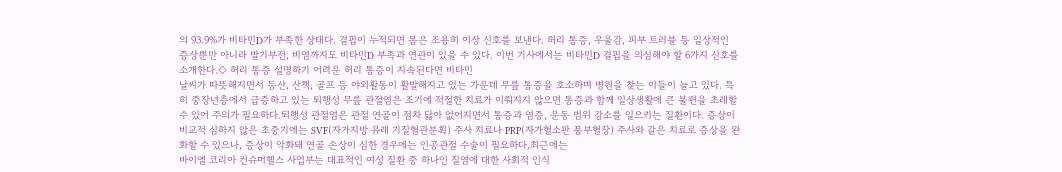의 93.9%가 비타민D가 부족한 상태다. 결핍이 누적되면 몸은 조용히 이상 신호를 보낸다. 허리 통증, 우울감, 피부 트러블 등 일상적인 증상뿐만 아니라 발기부전, 비염까지도 비타민D 부족과 연관이 있을 수 있다. 이번 기사에서는 비타민D 결핍을 의심해야 할 6가지 신호를 소개한다.◇ 허리 통증 설명하기 어려운 허리 통증이 지속된다면 비타민
날씨가 따뜻해지면서 등산, 산책, 골프 등 야외활동이 활발해지고 있는 가운데 무릎 통증을 호소하며 병원을 찾는 이들이 늘고 있다. 특히 중장년층에서 급증하고 있는 퇴행성 무릎 관절염은 조기에 적절한 치료가 이뤄지지 않으면 통증과 함께 일상생활에 큰 불편을 초래할 수 있어 주의가 필요하다.퇴행성 관절염은 관절 연골이 점차 닳아 없어지면서 통증과 염증, 운동 범위 감소를 일으키는 질환이다. 증상이 비교적 심하지 않은 초중기에는 SVF(자가지방 유래 기질혈관분획) 주사 치료나 PRP(자가혈소판 풍부혈장) 주사와 같은 치료로 증상을 완화할 수 있으나, 증상이 악화돼 연골 손상이 심한 경우에는 인공관절 수술이 필요하다.최근에는
바이엘 코리아 컨슈머헬스 사업부는 대표적인 여성 질환 중 하나인 질염에 대한 사회적 인식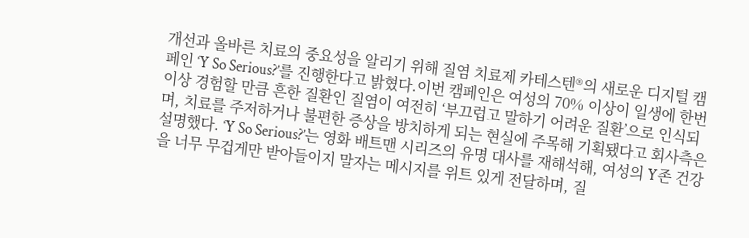개선과 올바른 치료의 중요성을 알리기 위해 질염 치료제 카테스텐®의 새로운 디지털 캠페인 ‘Y So Serious?’를 진행한다고 밝혔다.이번 캠페인은 여성의 70% 이상이 일생에 한번 이상 경험할 만큼 흔한 질환인 질염이 여전히 ‘부끄럽고 말하기 어려운 질환’으로 인식되며, 치료를 주저하거나 불편한 증상을 방치하게 되는 현실에 주목해 기획됐다고 회사측은 설명했다. ‘Y So Serious?’는 영화 배트맨 시리즈의 유명 대사를 재해석해, 여성의 Y존 건강을 너무 무겁게만 받아들이지 말자는 메시지를 위트 있게 전달하며, 질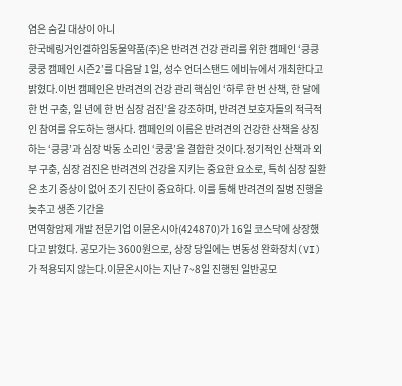염은 숨길 대상이 아니
한국베링거인겔하임동물약품(주)은 반려견 건강 관리를 위한 캠페인 ‘킁킁쿵쿵 캠페인 시즌2’를 다음달 1일, 성수 언더스탠드 에비뉴에서 개최한다고 밝혔다.이번 캠페인은 반려견의 건강 관리 핵심인 ‘하루 한 번 산책, 한 달에 한 번 구충, 일 년에 한 번 심장 검진’을 강조하며, 반려견 보호자들의 적극적인 참여를 유도하는 행사다. 캠페인의 이름은 반려견의 건강한 산책을 상징하는 ‘킁킁’과 심장 박동 소리인 ‘쿵쿵’을 결합한 것이다.정기적인 산책과 외부 구충, 심장 검진은 반려견의 건강을 지키는 중요한 요소로, 특히 심장 질환은 초기 증상이 없어 조기 진단이 중요하다. 이를 통해 반려견의 질병 진행을 늦추고 생존 기간을
면역항암제 개발 전문기업 이뮨온시아(424870)가 16일 코스닥에 상장했다고 밝혔다. 공모가는 3600원으로, 상장 당일에는 변동성 완화장치(VI)가 적용되지 않는다.이뮨온시아는 지난 7~8일 진행된 일반공모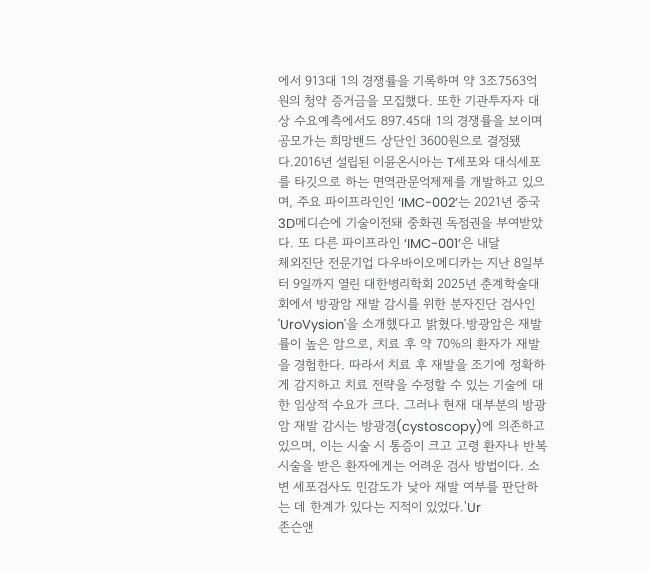에서 913대 1의 경쟁률을 기록하며 약 3조7563억 원의 청약 증거금을 모집했다. 또한 기관투자자 대상 수요예측에서도 897.45대 1의 경쟁률을 보이며 공모가는 희망밴드 상단인 3600원으로 결정됐다.2016년 설립된 이뮨온시아는 T세포와 대식세포를 타깃으로 하는 면역관문억제제를 개발하고 있으며, 주요 파이프라인인 ‘IMC-002’는 2021년 중국 3D메디슨에 기술이전돼 중화권 독점권을 부여받았다. 또 다른 파이프라인 ‘IMC-001’은 내달
체외진단 전문기업 다우바이오메디카는 지난 8일부터 9일까지 열린 대한병리학회 2025년 춘계학술대회에서 방광암 재발 감시를 위한 분자진단 검사인 'UroVysion'을 소개했다고 밝혔다.방광암은 재발률이 높은 암으로, 치료 후 약 70%의 환자가 재발을 경험한다. 따라서 치료 후 재발을 조기에 정확하게 감지하고 치료 전략을 수정할 수 있는 기술에 대한 임상적 수요가 크다. 그러나 현재 대부분의 방광암 재발 감시는 방광경(cystoscopy)에 의존하고 있으며, 이는 시술 시 통증이 크고 고령 환자나 반복 시술을 받은 환자에게는 어려운 검사 방법이다. 소변 세포검사도 민감도가 낮아 재발 여부를 판단하는 데 한계가 있다는 지적이 있었다.'Ur
존슨앤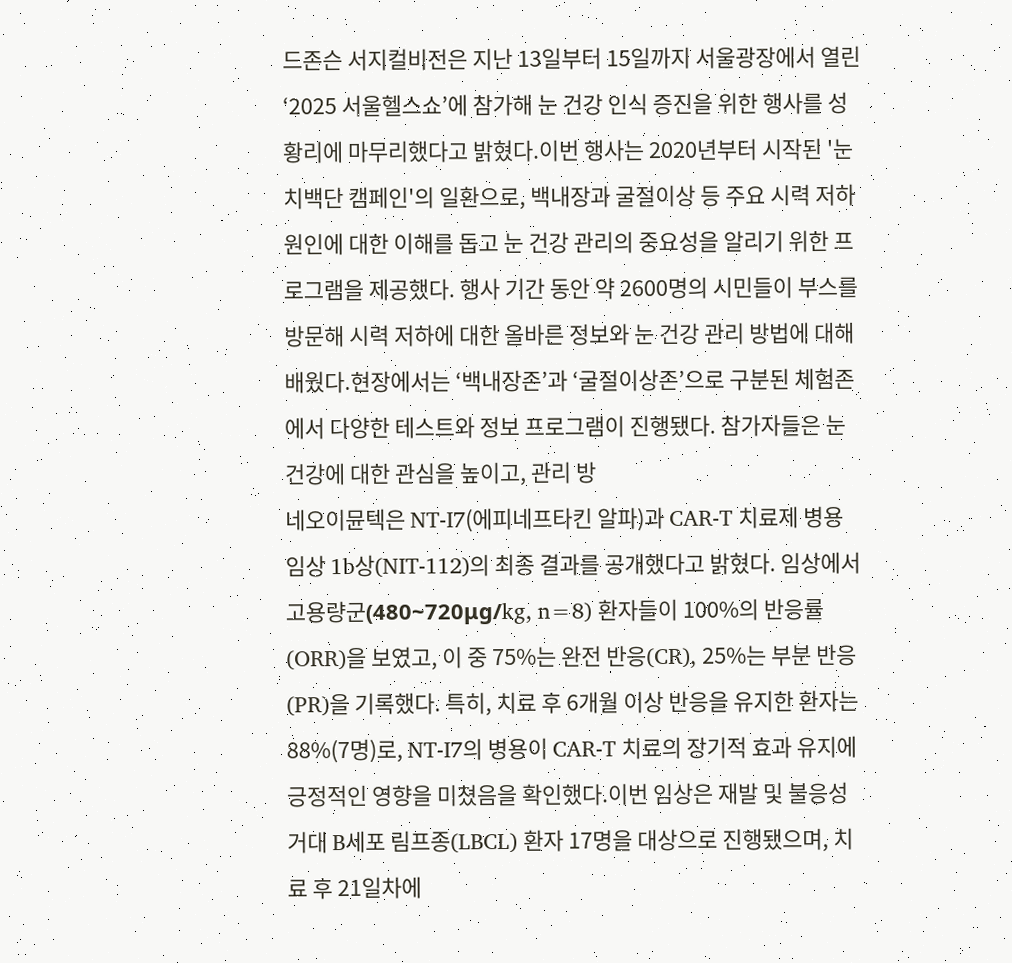드존슨 서지컬비전은 지난 13일부터 15일까지 서울광장에서 열린 ‘2025 서울헬스쇼’에 참가해 눈 건강 인식 증진을 위한 행사를 성황리에 마무리했다고 밝혔다.이번 행사는 2020년부터 시작된 '눈치백단 캠페인'의 일환으로, 백내장과 굴절이상 등 주요 시력 저하 원인에 대한 이해를 돕고 눈 건강 관리의 중요성을 알리기 위한 프로그램을 제공했다. 행사 기간 동안 약 2600명의 시민들이 부스를 방문해 시력 저하에 대한 올바른 정보와 눈 건강 관리 방법에 대해 배웠다.현장에서는 ‘백내장존’과 ‘굴절이상존’으로 구분된 체험존에서 다양한 테스트와 정보 프로그램이 진행됐다. 참가자들은 눈 건강에 대한 관심을 높이고, 관리 방
네오이뮨텍은 NT-I7(에피네프타킨 알파)과 CAR-T 치료제 병용 임상 1b상(NIT-112)의 최종 결과를 공개했다고 밝혔다. 임상에서 고용량군(480~720μg/kg, n=8) 환자들이 100%의 반응률(ORR)을 보였고, 이 중 75%는 완전 반응(CR), 25%는 부분 반응(PR)을 기록했다. 특히, 치료 후 6개월 이상 반응을 유지한 환자는 88%(7명)로, NT-I7의 병용이 CAR-T 치료의 장기적 효과 유지에 긍정적인 영향을 미쳤음을 확인했다.이번 임상은 재발 및 불응성 거대 B세포 림프종(LBCL) 환자 17명을 대상으로 진행됐으며, 치료 후 21일차에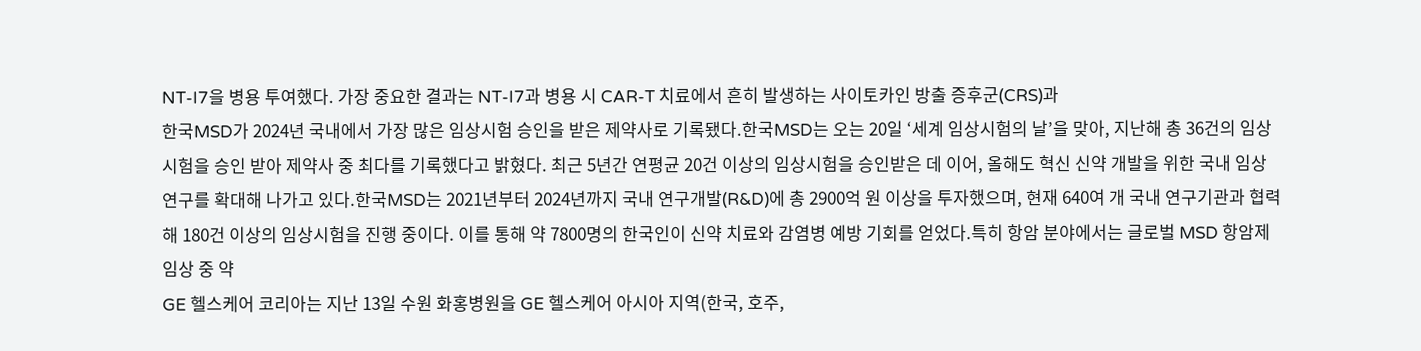NT-I7을 병용 투여했다. 가장 중요한 결과는 NT-I7과 병용 시 CAR-T 치료에서 흔히 발생하는 사이토카인 방출 증후군(CRS)과
한국MSD가 2024년 국내에서 가장 많은 임상시험 승인을 받은 제약사로 기록됐다.한국MSD는 오는 20일 ‘세계 임상시험의 날’을 맞아, 지난해 총 36건의 임상시험을 승인 받아 제약사 중 최다를 기록했다고 밝혔다. 최근 5년간 연평균 20건 이상의 임상시험을 승인받은 데 이어, 올해도 혁신 신약 개발을 위한 국내 임상연구를 확대해 나가고 있다.한국MSD는 2021년부터 2024년까지 국내 연구개발(R&D)에 총 2900억 원 이상을 투자했으며, 현재 640여 개 국내 연구기관과 협력해 180건 이상의 임상시험을 진행 중이다. 이를 통해 약 7800명의 한국인이 신약 치료와 감염병 예방 기회를 얻었다.특히 항암 분야에서는 글로벌 MSD 항암제 임상 중 약
GE 헬스케어 코리아는 지난 13일 수원 화홍병원을 GE 헬스케어 아시아 지역(한국, 호주,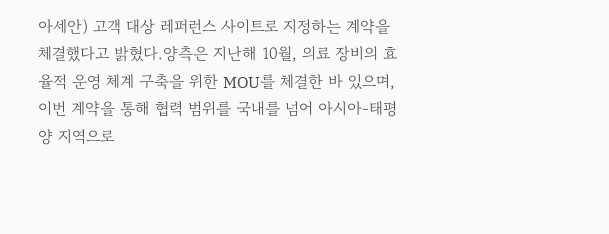아세안) 고객 대상 레퍼런스 사이트로 지정하는 계약을 체결했다고 밝혔다.양측은 지난해 10월, 의료 장비의 효율적 운영 체계 구축을 위한 MOU를 체결한 바 있으며, 이번 계약을 통해 협력 범위를 국내를 넘어 아시아-태평양 지역으로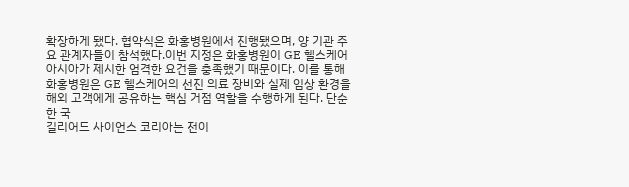확장하게 됐다. 협약식은 화홍병원에서 진행됐으며, 양 기관 주요 관계자들이 참석했다.이번 지정은 화홍병원이 GE 헬스케어 아시아가 제시한 엄격한 요건을 충족했기 때문이다. 이를 통해 화홍병원은 GE 헬스케어의 선진 의료 장비와 실제 임상 환경을 해외 고객에게 공유하는 핵심 거점 역할을 수행하게 된다. 단순한 국
길리어드 사이언스 코리아는 전이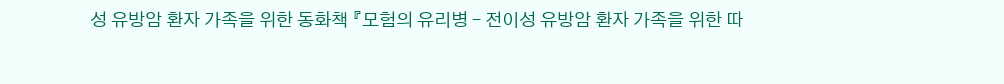성 유방암 환자 가족을 위한 동화책 『모험의 유리병 – 전이성 유방암 환자 가족을 위한 따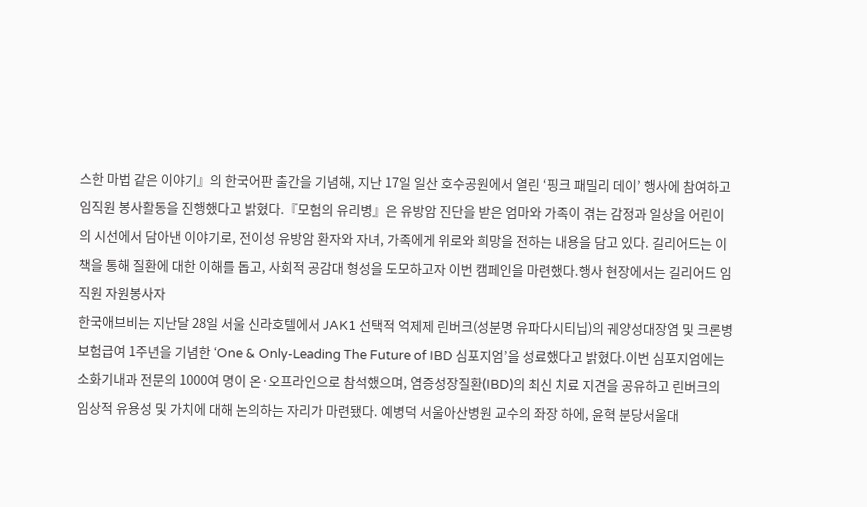스한 마법 같은 이야기』의 한국어판 출간을 기념해, 지난 17일 일산 호수공원에서 열린 ‘핑크 패밀리 데이’ 행사에 참여하고 임직원 봉사활동을 진행했다고 밝혔다.『모험의 유리병』은 유방암 진단을 받은 엄마와 가족이 겪는 감정과 일상을 어린이의 시선에서 담아낸 이야기로, 전이성 유방암 환자와 자녀, 가족에게 위로와 희망을 전하는 내용을 담고 있다. 길리어드는 이 책을 통해 질환에 대한 이해를 돕고, 사회적 공감대 형성을 도모하고자 이번 캠페인을 마련했다.행사 현장에서는 길리어드 임직원 자원봉사자
한국애브비는 지난달 28일 서울 신라호텔에서 JAK1 선택적 억제제 린버크(성분명 유파다시티닙)의 궤양성대장염 및 크론병 보험급여 1주년을 기념한 ‘One & Only-Leading The Future of IBD 심포지엄’을 성료했다고 밝혔다.이번 심포지엄에는 소화기내과 전문의 1000여 명이 온·오프라인으로 참석했으며, 염증성장질환(IBD)의 최신 치료 지견을 공유하고 린버크의 임상적 유용성 및 가치에 대해 논의하는 자리가 마련됐다. 예병덕 서울아산병원 교수의 좌장 하에, 윤혁 분당서울대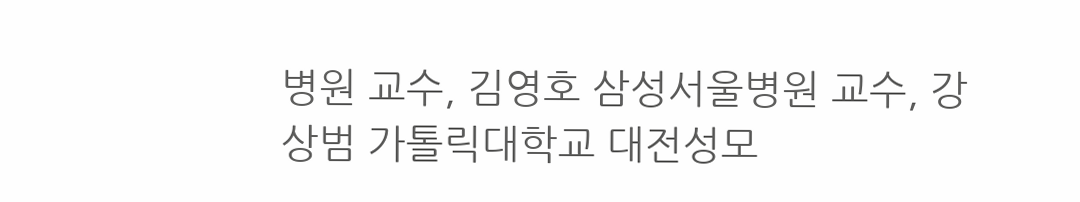병원 교수, 김영호 삼성서울병원 교수, 강상범 가톨릭대학교 대전성모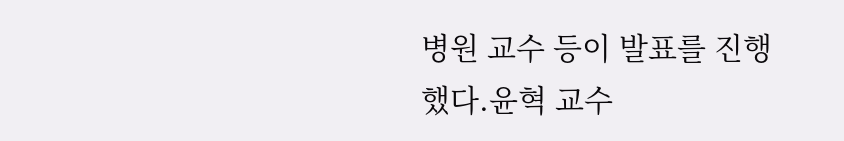병원 교수 등이 발표를 진행했다.윤혁 교수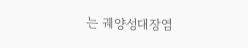는 궤양성대장염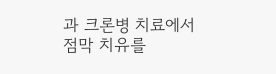과 크론병 치료에서 점막 치유를